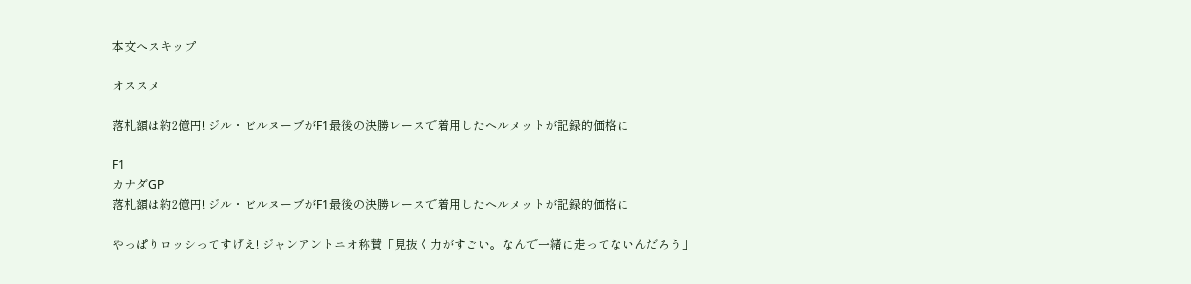本文へスキップ

オススメ

落札額は約2億円! ジル・ビルヌーブがF1最後の決勝レースで着用したヘルメットが記録的価格に

F1
カナダGP
落札額は約2億円! ジル・ビルヌーブがF1最後の決勝レースで着用したヘルメットが記録的価格に

やっぱりロッシってすげえ! ジャンアントニオ称賛「見抜く力がすごい。なんで一緒に走ってないんだろう」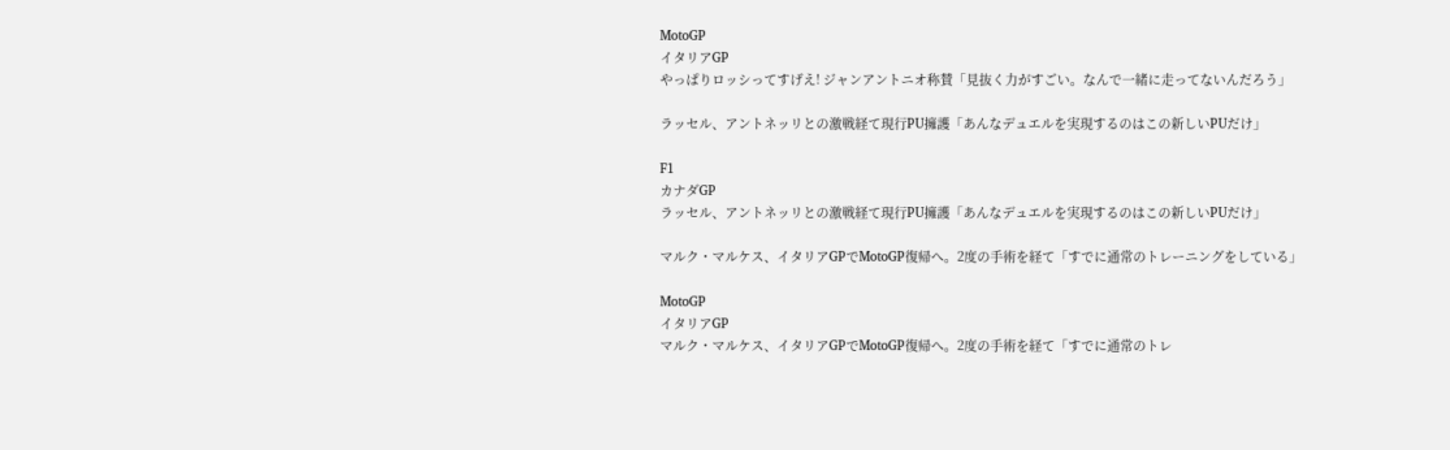MotoGP
イタリアGP
やっぱりロッシってすげえ! ジャンアントニオ称賛「見抜く力がすごい。なんで一緒に走ってないんだろう」

ラッセル、アントネッリとの激戦経て現行PU擁護「あんなデュエルを実現するのはこの新しいPUだけ」

F1
カナダGP
ラッセル、アントネッリとの激戦経て現行PU擁護「あんなデュエルを実現するのはこの新しいPUだけ」

マルク・マルケス、イタリアGPでMotoGP復帰へ。2度の手術を経て「すでに通常のトレーニングをしている」

MotoGP
イタリアGP
マルク・マルケス、イタリアGPでMotoGP復帰へ。2度の手術を経て「すでに通常のトレ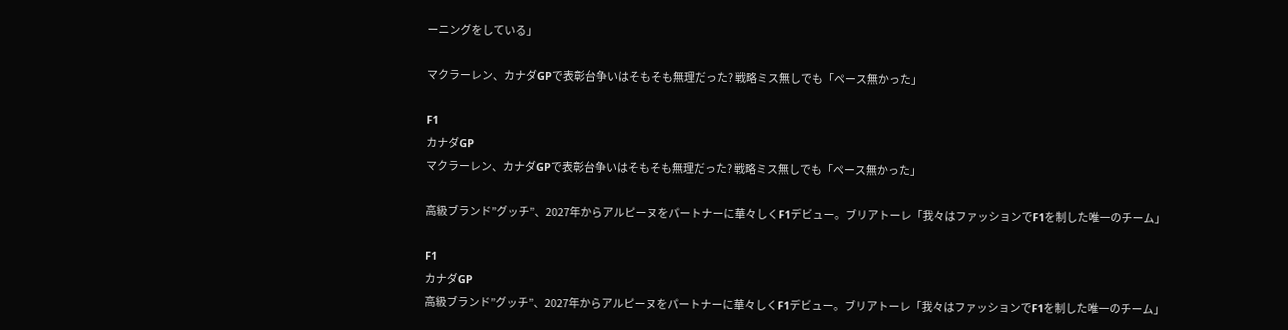ーニングをしている」

マクラーレン、カナダGPで表彰台争いはそもそも無理だった? 戦略ミス無しでも「ペース無かった」

F1
カナダGP
マクラーレン、カナダGPで表彰台争いはそもそも無理だった? 戦略ミス無しでも「ペース無かった」

高級ブランド”グッチ”、2027年からアルピーヌをパートナーに華々しくF1デビュー。ブリアトーレ「我々はファッションでF1を制した唯一のチーム」

F1
カナダGP
高級ブランド”グッチ”、2027年からアルピーヌをパートナーに華々しくF1デビュー。ブリアトーレ「我々はファッションでF1を制した唯一のチーム」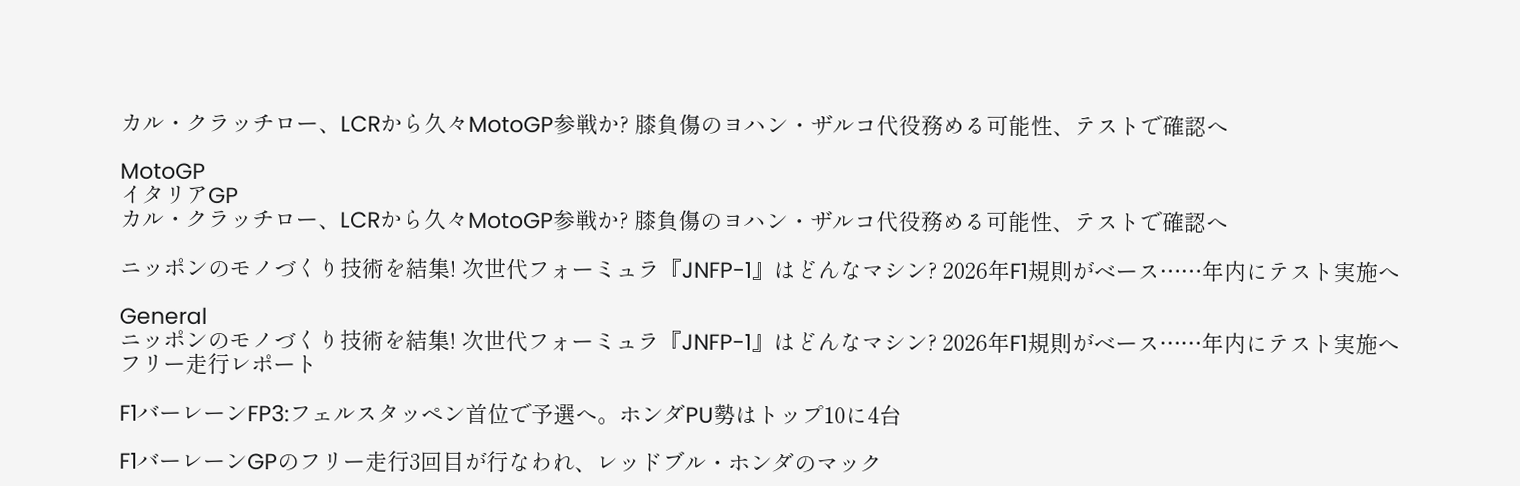カル・クラッチロー、LCRから久々MotoGP参戦か? 膝負傷のヨハン・ザルコ代役務める可能性、テストで確認へ

MotoGP
イタリアGP
カル・クラッチロー、LCRから久々MotoGP参戦か? 膝負傷のヨハン・ザルコ代役務める可能性、テストで確認へ

ニッポンのモノづくり技術を結集! 次世代フォーミュラ『JNFP-1』はどんなマシン? 2026年F1規則がベース……年内にテスト実施へ

General
ニッポンのモノづくり技術を結集! 次世代フォーミュラ『JNFP-1』はどんなマシン? 2026年F1規則がベース……年内にテスト実施へ
フリー走行レポート

F1バーレーンFP3:フェルスタッペン首位で予選へ。ホンダPU勢はトップ10に4台

F1バーレーンGPのフリー走行3回目が行なわれ、レッドブル・ホンダのマック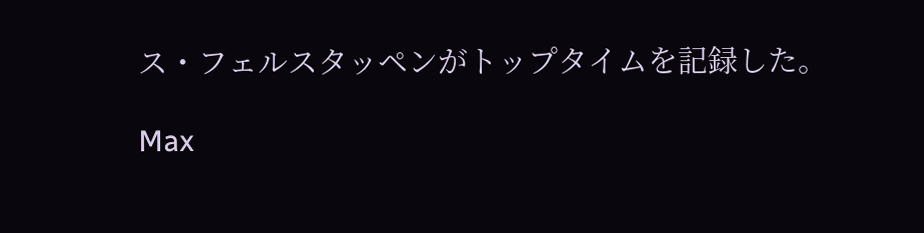ス・フェルスタッペンがトップタイムを記録した。

Max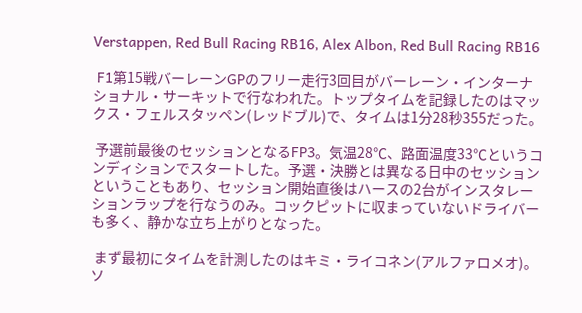Verstappen, Red Bull Racing RB16, Alex Albon, Red Bull Racing RB16

 F1第15戦バーレーンGPのフリー走行3回目がバーレーン・インターナショナル・サーキットで行なわれた。トップタイムを記録したのはマックス・フェルスタッペン(レッドブル)で、タイムは1分28秒355だった。

 予選前最後のセッションとなるFP3。気温28℃、路面温度33℃というコンディションでスタートした。予選・決勝とは異なる日中のセッションということもあり、セッション開始直後はハースの2台がインスタレーションラップを行なうのみ。コックピットに収まっていないドライバーも多く、静かな立ち上がりとなった。

 まず最初にタイムを計測したのはキミ・ライコネン(アルファロメオ)。ソ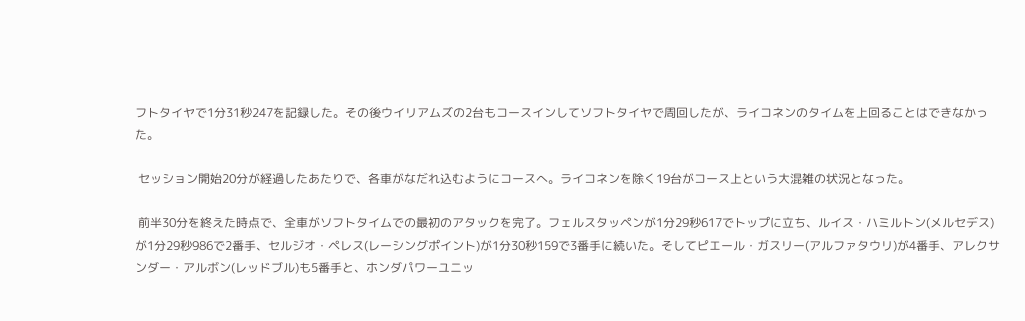フトタイヤで1分31秒247を記録した。その後ウイリアムズの2台もコースインしてソフトタイヤで周回したが、ライコネンのタイムを上回ることはできなかった。

 セッション開始20分が経過したあたりで、各車がなだれ込むようにコースへ。ライコネンを除く19台がコース上という大混雑の状況となった。

 前半30分を終えた時点で、全車がソフトタイムでの最初のアタックを完了。フェルスタッペンが1分29秒617でトップに立ち、ルイス・ハミルトン(メルセデス)が1分29秒986で2番手、セルジオ・ペレス(レーシングポイント)が1分30秒159で3番手に続いた。そしてピエール・ガスリー(アルファタウリ)が4番手、アレクサンダー・アルボン(レッドブル)も5番手と、ホンダパワーユニッ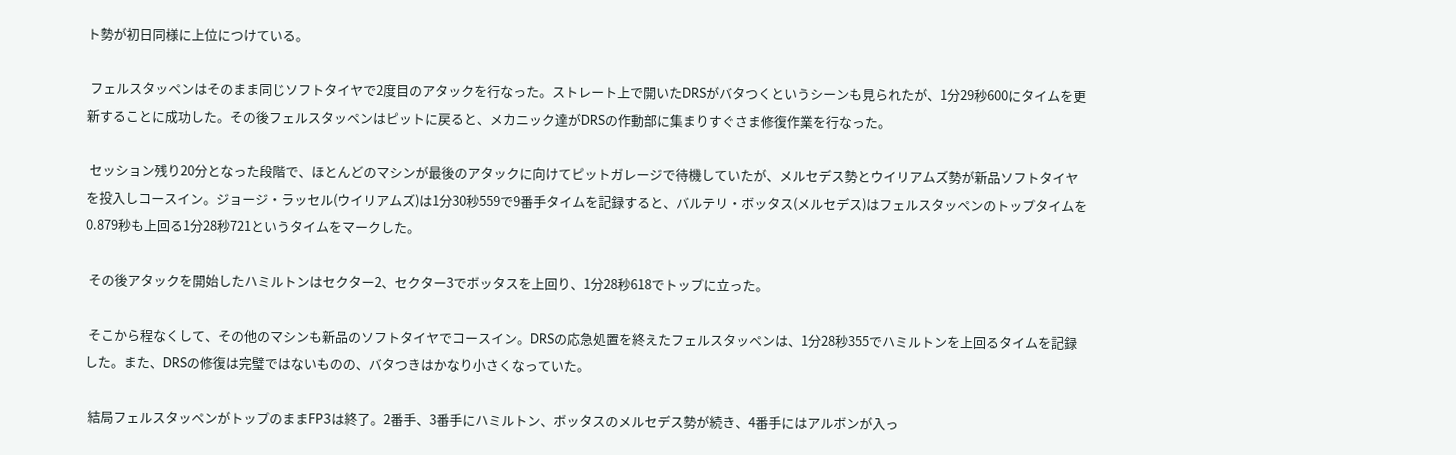ト勢が初日同様に上位につけている。

 フェルスタッペンはそのまま同じソフトタイヤで2度目のアタックを行なった。ストレート上で開いたDRSがバタつくというシーンも見られたが、1分29秒600にタイムを更新することに成功した。その後フェルスタッペンはピットに戻ると、メカニック達がDRSの作動部に集まりすぐさま修復作業を行なった。

 セッション残り20分となった段階で、ほとんどのマシンが最後のアタックに向けてピットガレージで待機していたが、メルセデス勢とウイリアムズ勢が新品ソフトタイヤを投入しコースイン。ジョージ・ラッセル(ウイリアムズ)は1分30秒559で9番手タイムを記録すると、バルテリ・ボッタス(メルセデス)はフェルスタッペンのトップタイムを0.879秒も上回る1分28秒721というタイムをマークした。

 その後アタックを開始したハミルトンはセクター2、セクター3でボッタスを上回り、1分28秒618でトップに立った。

 そこから程なくして、その他のマシンも新品のソフトタイヤでコースイン。DRSの応急処置を終えたフェルスタッペンは、1分28秒355でハミルトンを上回るタイムを記録した。また、DRSの修復は完璧ではないものの、バタつきはかなり小さくなっていた。

 結局フェルスタッペンがトップのままFP3は終了。2番手、3番手にハミルトン、ボッタスのメルセデス勢が続き、4番手にはアルボンが入っ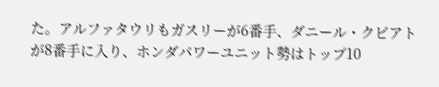た。アルファタウリもガスリーが6番手、ダニール・クビアトが8番手に入り、ホンダパワーユニット勢はトップ10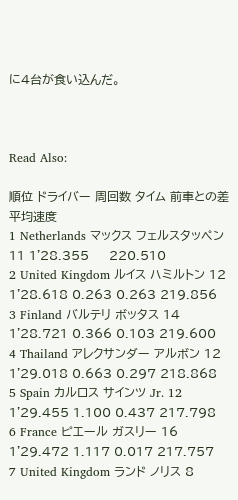に4台が食い込んだ。



Read Also:

順位 ドライバー 周回数 タイム 前車との差 平均速度
1 Netherlands マックス フェルスタッペン 11 1'28.355     220.510
2 United Kingdom ルイス ハミルトン 12 1'28.618 0.263 0.263 219.856
3 Finland バルテリ ボッタス 14 1'28.721 0.366 0.103 219.600
4 Thailand アレクサンダー アルボン 12 1'29.018 0.663 0.297 218.868
5 Spain カルロス サインツ Jr. 12 1'29.455 1.100 0.437 217.798
6 France ピエール ガスリー 16 1'29.472 1.117 0.017 217.757
7 United Kingdom ランド ノリス 8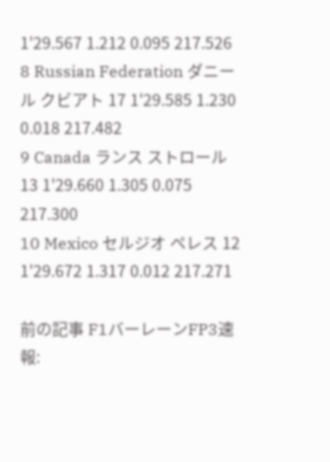1'29.567 1.212 0.095 217.526
8 Russian Federation ダニール クビアト 17 1'29.585 1.230 0.018 217.482
9 Canada ランス ストロール 13 1'29.660 1.305 0.075 217.300
10 Mexico セルジオ ペレス 12 1'29.672 1.317 0.012 217.271

前の記事 F1バーレーンFP3速報: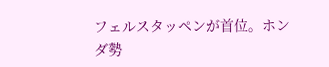フェルスタッペンが首位。ホンダ勢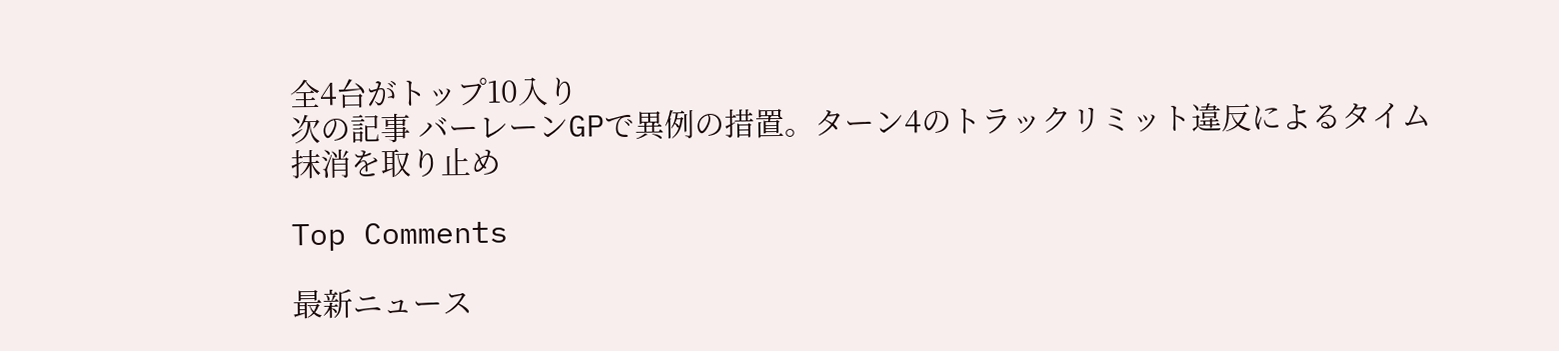全4台がトップ10入り
次の記事 バーレーンGPで異例の措置。ターン4のトラックリミット違反によるタイム抹消を取り止め

Top Comments

最新ニュース